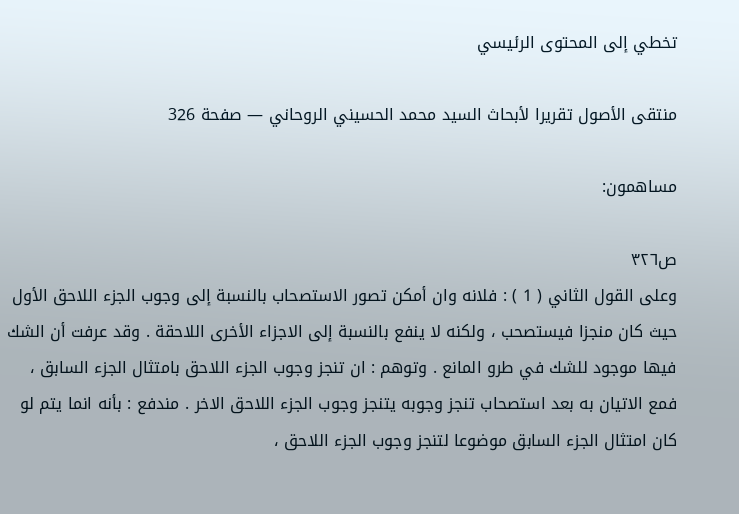تخطي إلى المحتوى الرئيسي

منتقى الأصول تقريرا لأبحاث السيد محمد الحسيني الروحاني — صفحة 326

مساهمون:

ص٣٢٦
وعلى القول الثاني ( 1 ) : فلانه وان أمكن تصور الاستصحاب بالنسبة إلى وجوب الجزء اللاحق الأول حيث كان منجزا فيستصحب ، ولكنه لا ينفع بالنسبة إلى الاجزاء الأخرى اللاحقة . وقد عرفت أن الشك فيها موجود للشك في طرو المانع . وتوهم : ان تنجز وجوب الجزء اللاحق بامتثال الجزء السابق ، فمع الاتيان به بعد استصحاب تنجز وجوبه يتنجز وجوب الجزء اللاحق الاخر . مندفع : بأنه انما يتم لو كان امتثال الجزء السابق موضوعا لتنجز وجوب الجزء اللاحق ،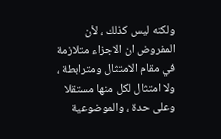ولكنه ليس كذلك ، لأن المفروض ان الاجزاء متلازمة في مقام الامتثال ومترابطة ، ولا امتثال لكل منها مستقلا وعلى حدة ، والموضوعية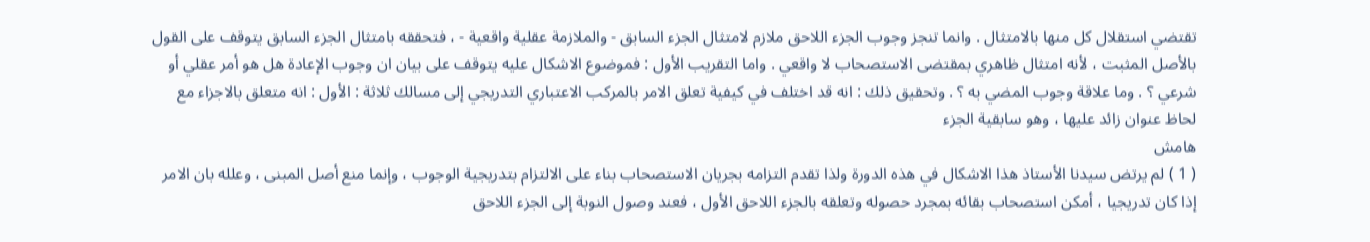تقتضي استقلال كل منها بالامتثال . وانما تنجز وجوب الجزء اللاحق ملازم لامتثال الجزء السابق - والملازمة عقلية واقعية - ، فتحققه بامتثال الجزء السابق يتوقف على القول بالأصل المثبت ، لأنه امتثال ظاهري بمقتضى الاستصحاب لا واقعي . واما التقريب الأول : فموضوع الاشكال عليه يتوقف على بيان ان وجوب الإعادة هل هو أمر عقلي أو شرعي ؟ . وما علاقة وجوب المضي به ؟ . وتحقيق ذلك : انه قد اختلف في كيفية تعلق الامر بالمركب الاعتباري التدريجي إلى مسالك ثلاثة : الأول : انه متعلق بالاجزاء مع لحاظ عنوان زائد عليها ، وهو سابقية الجزء
هامش
( 1 ) لم يرتض سيدنا الأستاذ هذا الاشكال في هذه الدورة ولذا تقدم التزامه بجريان الاستصحاب بناء على الالتزام بتدريجية الوجوب ، وإنما منع أصل المبنى ، وعلله بان الامر إذا كان تدريجيا ، أمكن استصحاب بقائه بمجرد حصوله وتعلقه بالجزء اللاحق الأول ، فعند وصول النوبة إلى الجزء اللاحق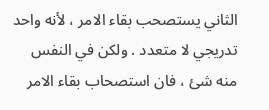الثاني يستصحب بقاء الامر ، لأنه واحد تدريجي لا متعدد . ولكن في النفس منه شئ ، فان استصحاب بقاء الامر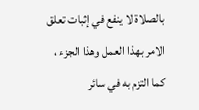بالصلاة لا ينفع في إثبات تعلق الامر بهذا العمل وهذا الجزء ، كما التزم به في سائر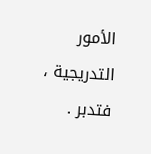الأمور التدريجية ، فتدبر .